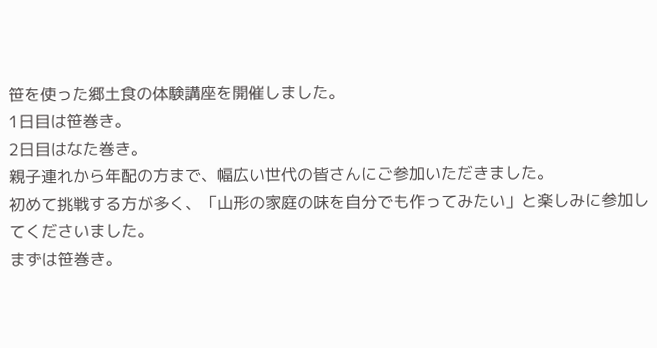笹を使った郷土食の体験講座を開催しました。
1日目は笹巻き。
2日目はなた巻き。
親子連れから年配の方まで、幅広い世代の皆さんにご参加いただきました。
初めて挑戦する方が多く、「山形の家庭の味を自分でも作ってみたい」と楽しみに参加してくださいました。
まずは笹巻き。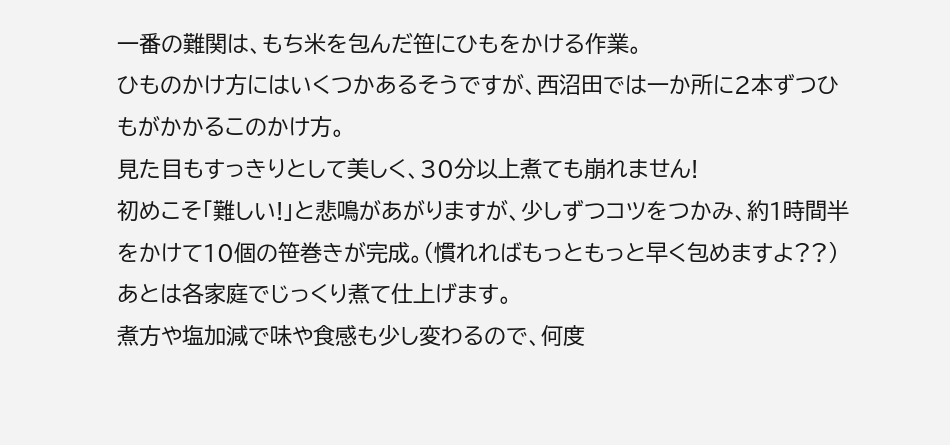一番の難関は、もち米を包んだ笹にひもをかける作業。
ひものかけ方にはいくつかあるそうですが、西沼田では一か所に2本ずつひもがかかるこのかけ方。
見た目もすっきりとして美しく、30分以上煮ても崩れません!
初めこそ「難しい!」と悲鳴があがりますが、少しずつコツをつかみ、約1時間半をかけて10個の笹巻きが完成。(慣れればもっともっと早く包めますよ??)
あとは各家庭でじっくり煮て仕上げます。
煮方や塩加減で味や食感も少し変わるので、何度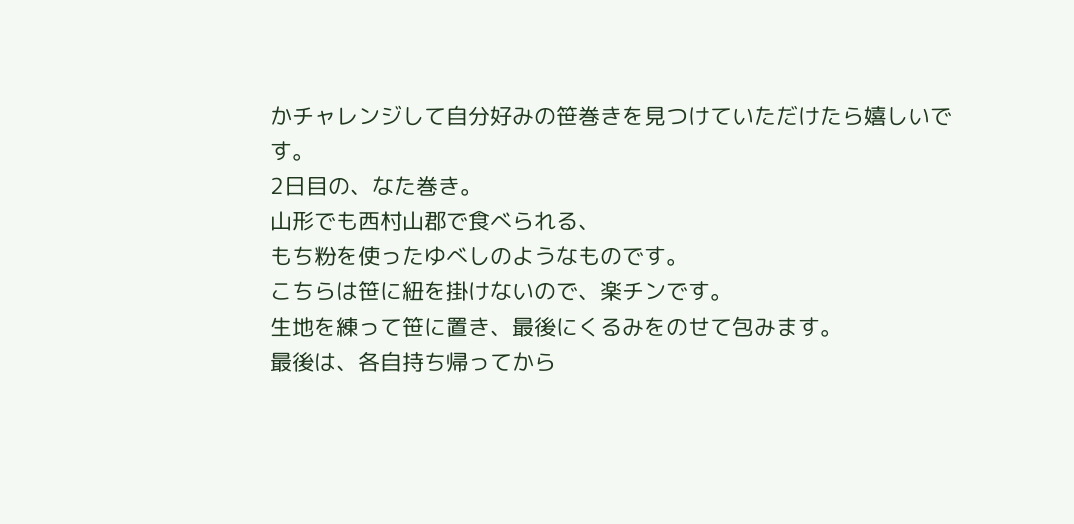かチャレンジして自分好みの笹巻きを見つけていただけたら嬉しいです。
2日目の、なた巻き。
山形でも西村山郡で食べられる、
もち粉を使ったゆべしのようなものです。
こちらは笹に紐を掛けないので、楽チンです。
生地を練って笹に置き、最後にくるみをのせて包みます。
最後は、各自持ち帰ってから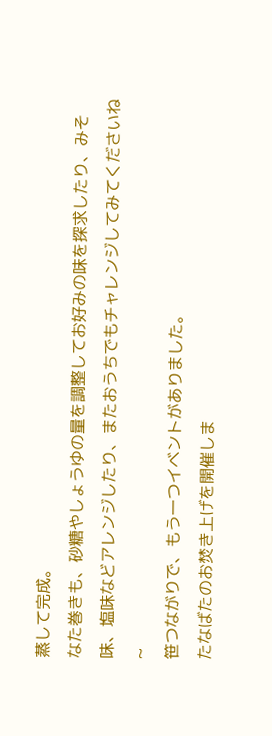蒸して完成。
なた巻きも、砂糖やしょうゆの量を調整してお好みの味を探求したり、みそ味、塩味などアレンジしたり、またおうちでもチャレンジしてみてくださいね~
笹つながりで、もう一つイベントがありました。
たなばたのお焚き上げを開催しま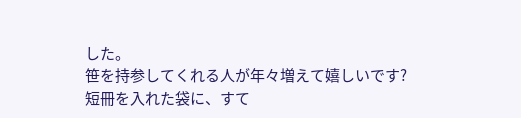した。
笹を持参してくれる人が年々増えて嬉しいです?
短冊を入れた袋に、すて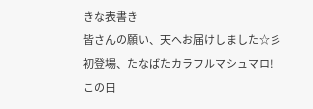きな表書き
皆さんの願い、天へお届けしました☆彡
初登場、たなばたカラフルマシュマロ!
この日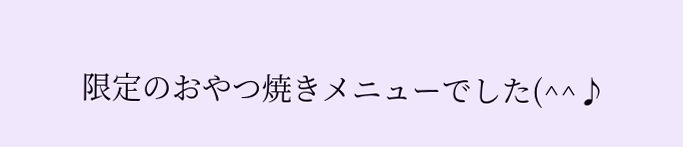限定のおやつ焼きメニューでした(^^♪